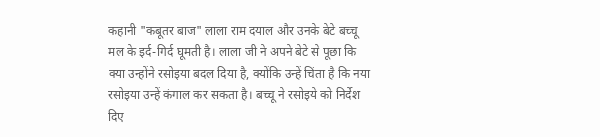कहानी "कबूतर बाज" लाला राम दयाल और उनके बेटे बच्चू मल के इर्द-गिर्द घूमती है। लाला जी ने अपने बेटे से पूछा कि क्या उन्होंने रसोइया बदल दिया है, क्योंकि उन्हें चिंता है कि नया रसोइया उन्हें कंगाल कर सकता है। बच्चू ने रसोइये को निर्देश दिए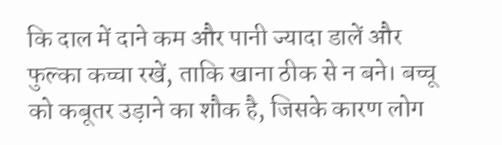कि दाल में दाने कम और पानी ज्यादा डालें और फुल्का कच्चा रखें, ताकि खाना ठीक से न बने। बच्चू को कबूतर उड़ाने का शौक है, जिसके कारण लोग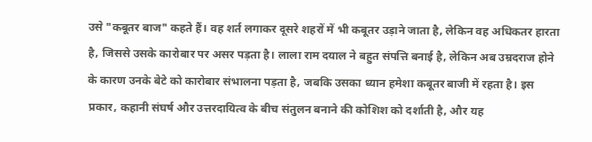उसे "कबूतर बाज" कहते हैं। वह शर्त लगाकर दूसरे शहरों में भी कबूतर उड़ाने जाता है, लेकिन वह अधिकतर हारता है, जिससे उसके कारोबार पर असर पड़ता है। लाला राम दयाल ने बहुत संपत्ति बनाई है, लेकिन अब उम्रदराज होने के कारण उनके बेटे को कारोबार संभालना पड़ता है, जबकि उसका ध्यान हमेशा कबूतर बाजी में रहता है। इस प्रकार, कहानी संघर्ष और उत्तरदायित्व के बीच संतुलन बनाने की कोशिश को दर्शाती है, और यह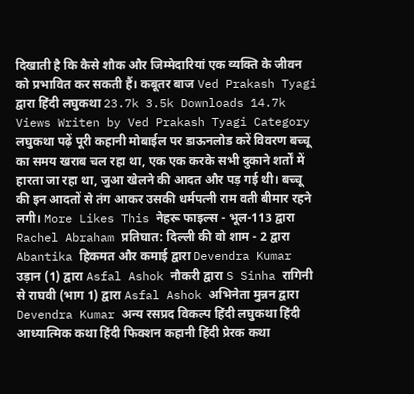दिखाती है कि कैसे शौक और जिम्मेदारियां एक व्यक्ति के जीवन को प्रभावित कर सकती हैं। कबूतर बाज Ved Prakash Tyagi द्वारा हिंदी लघुकथा 23.7k 3.5k Downloads 14.7k Views Writen by Ved Prakash Tyagi Category लघुकथा पढ़ें पूरी कहानी मोबाईल पर डाऊनलोड करें विवरण बच्चू का समय खराब चल रहा था, एक एक करके सभी दुकाने शर्तों में हारता जा रहा था, जुआ खेलने की आदत और पड़ गई थी। बच्चू की इन आदतों से तंग आकर उसकी धर्मपत्नी राम वती बीमार रहने लगी। More Likes This नेहरू फाइल्स - भूल-113 द्वारा Rachel Abraham प्रतिघात: दिल्ली की वो शाम - 2 द्वारा Abantika हिकमत और कमाई द्वारा Devendra Kumar उड़ान (1) द्वारा Asfal Ashok नौकरी द्वारा S Sinha रागिनी से राघवी (भाग 1) द्वारा Asfal Ashok अभिनेता मुन्नन द्वारा Devendra Kumar अन्य रसप्रद विकल्प हिंदी लघुकथा हिंदी आध्यात्मिक कथा हिंदी फिक्शन कहानी हिंदी प्रेरक कथा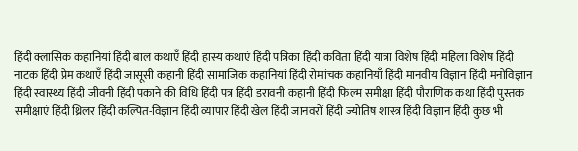हिंदी क्लासिक कहानियां हिंदी बाल कथाएँ हिंदी हास्य कथाएं हिंदी पत्रिका हिंदी कविता हिंदी यात्रा विशेष हिंदी महिला विशेष हिंदी नाटक हिंदी प्रेम कथाएँ हिंदी जासूसी कहानी हिंदी सामाजिक कहानियां हिंदी रोमांचक कहानियाँ हिंदी मानवीय विज्ञान हिंदी मनोविज्ञान हिंदी स्वास्थ्य हिंदी जीवनी हिंदी पकाने की विधि हिंदी पत्र हिंदी डरावनी कहानी हिंदी फिल्म समीक्षा हिंदी पौराणिक कथा हिंदी पुस्तक समीक्षाएं हिंदी थ्रिलर हिंदी कल्पित-विज्ञान हिंदी व्यापार हिंदी खेल हिंदी जानवरों हिंदी ज्योतिष शास्त्र हिंदी विज्ञान हिंदी कुछ भी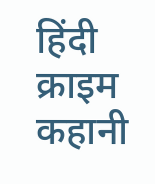हिंदी क्राइम कहानी